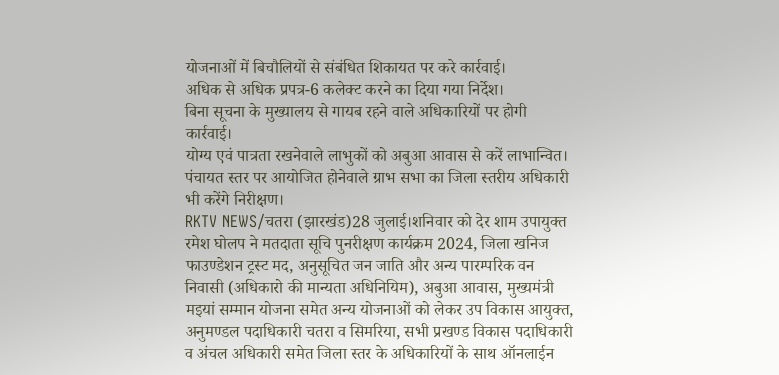योजनाओं में बिचौलियों से संबंधित शिकायत पर करे कार्रवाई।
अधिक से अधिक प्रपत्र-6 कलेक्ट करने का दिया गया निर्देश।
बिना सूचना के मुख्यालय से गायब रहने वाले अधिकारियों पर होगी कार्रवाई।
योग्य एवं पात्रता रखनेवाले लाभुकों को अबुआ आवास से करें लाभान्वित।
पंचायत स्तर पर आयोजित होनेवाले ग्राभ सभा का जिला स्तरीय अधिकारी भी करेंगे निरीक्षण।
RKTV NEWS/चतरा (झारखंड)28 जुलाई।शनिवार को देर शाम उपायुक्त रमेश घोलप ने मतदाता सूचि पुनरीक्षण कार्यक्रम 2024, जिला खनिज फाउण्डेशन ट्रस्ट मद, अनुसूचित जन जाति और अन्य पारम्परिक वन निवासी (अधिकारो की मान्यता अधिनियिम), अबुआ आवास, मुख्यमंत्री मइयां सम्मान योजना समेत अन्य योजनाओं को लेकर उप विकास आयुक्त, अनुमण्डल पदाधिकारी चतरा व सिमरिया, सभी प्रखण्ड विकास पदाधिकारी व अंचल अधिकारी समेत जिला स्तर के अधिकारियों के साथ ऑनलाईन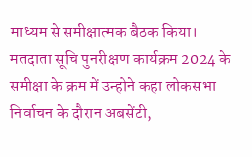माध्यम से समीक्षात्मक बैठक किया।
मतदाता सूचि पुनरीक्षण कार्यक्रम 2024 के समीक्षा के क्रम में उन्होने कहा लोकसभा निर्वाचन के दौरान अबसेंटी,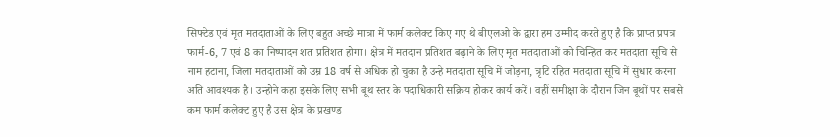सिफ्टेड एवं मृत मतदाताओं के लिए बहुत अच्छे मात्रा में फार्म कलेक्ट किए गए थे बीएलओ के द्वारा हम उम्मीद करते हुए है कि प्राप्त प्रपत्र फार्म-6, 7 एवं 8 का निष्पादन शत प्रतिशत होगा। क्षेत्र में मतदान प्रतिशत बढ़ाने के लिए मृत मतदाताओं को चिन्हित कर मतदाता सूचि से नाम हटाना, जिला मतदाताओं को उम्र 18 वर्ष से अधिक हो चुका है उन्हे मतदाता सूचि में जोड़ना, त्रृटि रहित मतदाता सूचि में सुधार करना अति आवश्यक है। उन्होने कहा इसके लिए सभी बूथ स्तर के पदाधिकारी सक्रिय होकर कार्य करें। वहीं समीक्षा के दौरान जिन बूथों पर सबसे कम फार्म कलेक्ट हुए है उस क्षेत्र के प्रखण्ड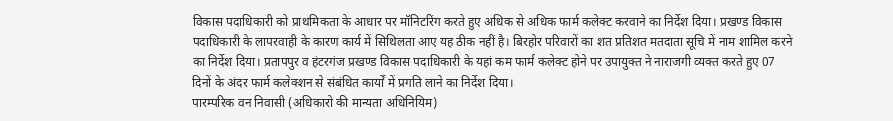विकास पदाधिकारी को प्राथमिकता के आधार पर मॉनिटरिंग करते हुए अधिक से अधिक फार्म कलेक्ट करवाने का निर्देश दिया। प्रखण्ड विकास पदाधिकारी के लापरवाही के कारण कार्य में सिथिलता आए यह ठीक नहीं है। बिरहोर परिवारों का शत प्रतिशत मतदाता सूचि में नाम शामिल करने का निर्देश दिया। प्रतापपुर व हंटरगंज प्रखण्ड विकास पदाधिकारी के यहां कम फार्म कलेक्ट होने पर उपायुक्त ने नाराजगी व्यक्त करते हुए 07 दिनों के अंदर फार्म कलेक्शन से संबंधित कार्यों में प्रगति लाने का निर्देश दिया।
पारम्परिक वन निवासी (अधिकारो की मान्यता अधिनियिम)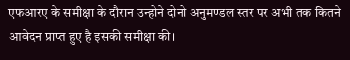एफआरए के समीक्षा के दौरान उन्होने दोनो अनुमण्डल स्तर पर अभी तक कितने आवेदन प्राप्त हुए है इसकी समीक्षा की।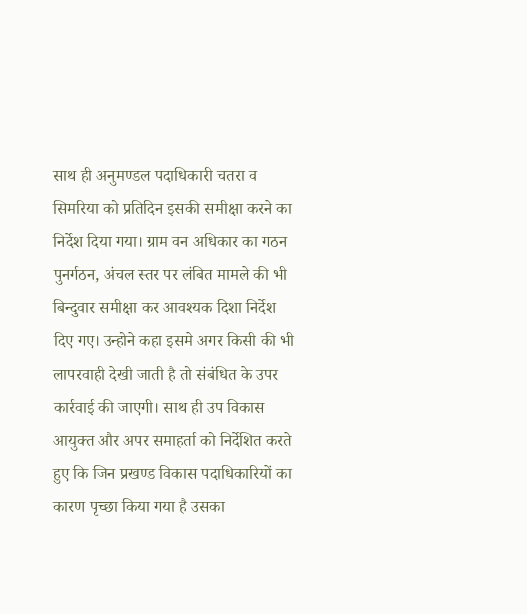साथ ही अनुमण्डल पदाधिकारी चतरा व सिमरिया को प्रतिदिन इसकी समीक्षा करने का निर्देश दिया गया। ग्राम वन अधिकार का गठन पुनर्गठन, अंचल स्तर पर लंबित मामले की भी बिन्दुवार समीक्षा कर आवश्यक दिशा निर्देश दिए गए। उन्होने कहा इसमे अगर किसी की भी लापरवाही देखी जाती है तो संबंधित के उपर कार्रवाई की जाएगी। साथ ही उप विकास आयुक्त और अपर समाहर्ता को निर्देशित करते हुए कि जिन प्रखण्ड विकास पदाधिकारियों का कारण पृच्छा किया गया है उसका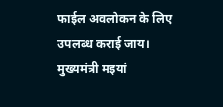फाईल अवलोकन के लिए उपलब्ध कराई जाय।
मुख्यमंत्री मइयां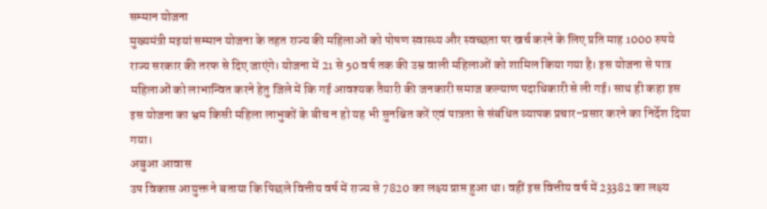सम्मान योजना
मुख्यमंत्री मइयां सम्मान योजना के तहत राज्य की महिलाओं को पोषण स्वास्थ्य और स्वच्छता पर खर्च करने के लिए प्रति माह 1000 रुपये राज्य सरकार की तरफ से दिए जाएंगे। योजना में 21 से 50 वर्ष तक की उम्र वाली महिलाओं को शामिल किया गया है। इस योजना से पात्र महिलाओं को लाभान्वित करने हेतु जिले में कि गई आवश्यक तैयारी की जनकारी समाज कल्याण पदाधिकारी से ली गई। साथ ही कहा इस इस योजना का भ्रम किसी महिला लाभुकों के बीच न हो यह भी सुनश्चित करें एवं पात्रता से संबंधित व्यापक प्रचार-प्रसार करने का निर्देश दिया गया।
अबुआ आवास
उप विकास आयुक्त ने बताया कि पिछले वित्तीय वर्ष में राज्य से 7820 का लक्ष्य प्राप्त हुआ था। वहीं इस वित्तीय वर्ष में 23382 का लक्ष्य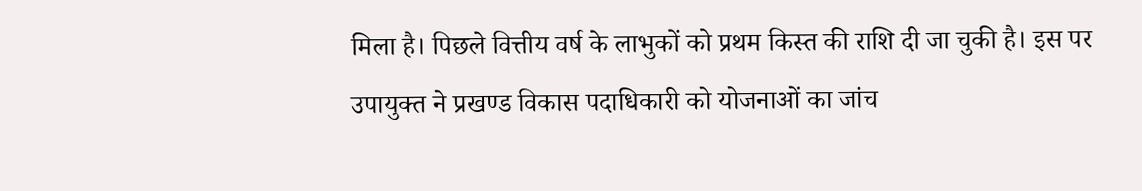मिला है। पिछले वित्तीय वर्ष के लाभुकों को प्रथम किस्त की राशि दी जा चुकी है। इस पर उपायुक्त ने प्रखण्ड विकास पदाधिकारी को योजनाओं का जांच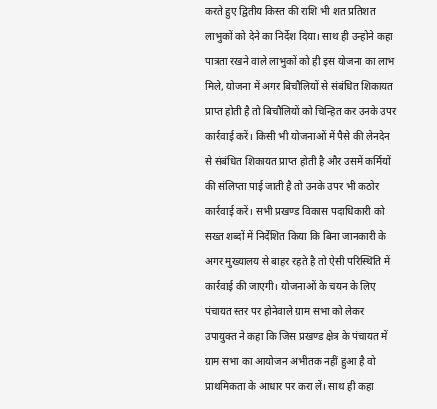करते हुए द्वितीय किस्त की राशि भी शत प्रतिशत लाभुकों को देने का निर्देश दिया। साथ ही उन्होने कहा पात्रता रखने वाले लाभुकों को ही इस योजना का लाभ मिले, योजना में अगर बिचौलियों से संबंधित शिकायत प्राप्त होती है तो बिचौलियों को चिन्हित कर उनके उपर कार्रवाई करें। किसी भी योजनाओं में पैसे की लेनदेन से संबंधित शिकायत प्राप्त होती है और उसमें कर्मियों की संलिप्ता पाई जाती है तो उनके उपर भी कठोर कार्रवाई करें। सभी प्रखण्ड विकास पदाधिकारी को सख्त शब्दों में निर्देशित किया कि बिना जानकारी के अगर मुख्यालय से बाहर रहते है तो ऐसी परिस्थिति में कार्रवाई की जाएगी। योजनाओं के चयन के लिए पंचायत स्तर पर होनेवाले ग्राम सभा को लेकर उपायुक्त ने कहा कि जिस प्रखण्ड क्षेत्र के पंचायत में ग्राम सभा का आयोजन अभीतक नहीं हुआ है वो प्राथमिकता के आधार पर करा लें। साथ ही कहा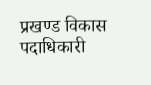प्रखण्ड विकास पदाधिकारी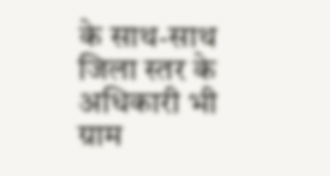के साथ-साथ जिला स्तर के अधिकारी भी ग्राम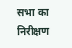सभा का निरीक्षण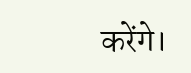करेंगे।